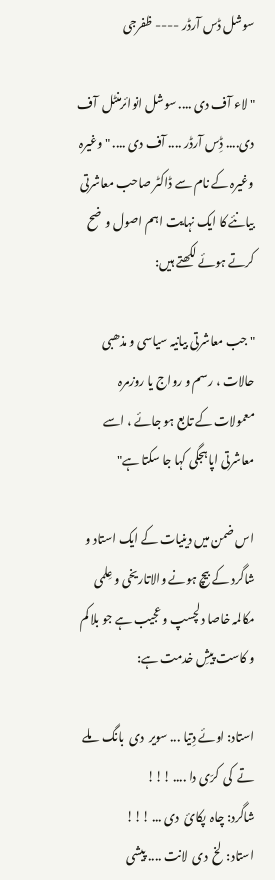سوشل ڈس آرڈر ---- ظفرجی

" لاء آف دی .... سوشل انوائرمنٹل  آف دی.... ڈِس آرڈر .... آف دی .... " وغیرہ وغیرہ کے نام سے ڈاکٹر صاحب معاشرتی بیانئے کا ایک نہایت اہم اصول وضح کرتے ہوئے لکھتے ہیں:

" جب معاشرتی بیانیہ سیاسی و مذھبی حالات ، رسم و رواج یا روزمرہ  معمولات کے تابع ہو جائے ، اسے معاشرتی اپاہجگی کہا جا سکتا ہے"

اس ضمن میں دینیات کے ایک استاد و شاگرد کے بیچ ہونے والاتاریخی و عِلمی مکالمہ خاصا دلچسپ و عجیب ہے جو بلا کم و کاست پیشِ خدمت ہے:

استاد: اوئے دِتیا ... سویر  دی  بانگ  ملے  تے  کی  کرّی دا .... !!!
شاگرد: چاہ  پکائ  دی ... !!!
استاد:  لخ  دی  لانت .... پیشی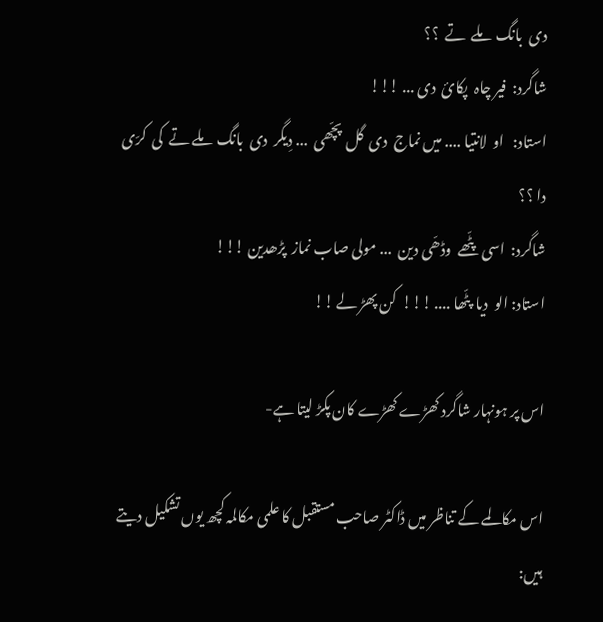دی  بانگ  ملے  تے  ؟؟
شاگرد:  فیر چاہ  پکائ  دی ... !!!
استاد:   او  لانتیا .... میں نماج  دی  گل  پچّھی  ... دِیگر  دی  بانگ  ملے تے  کی  کرّی  دا ؟؟
شاگرد:  اسی پٹّھے  وڈھّی دین  ... مولی صاب نماز  پڑھدین !!!
استاد: الو  دیا  پٹّھا .... !!!  کن پھڑ لے !!

اس پر ہونہار شاگرد کھڑے کھڑے کان پکڑ لیتا ہے-

اس مکالمے کے تناظر میں ڈاکٹر صاحب مستقبل کا علمی مکالمہ کچھ یوں تشکیل دیتے ہیں: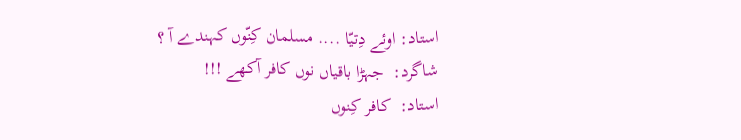استاد: اوئے دِتیّا .... مسلمان کِنّوں کہندے آ ؟
شاگرد:  جہڑا باقیاں نوں کافر آکھے !!!
استاد:  کافر کِنوں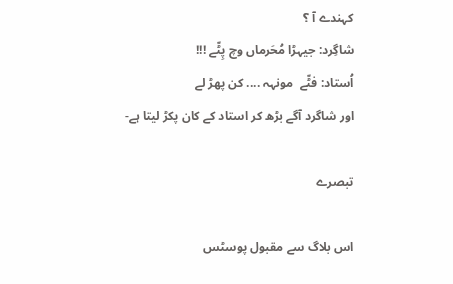کہندے آ ؟
شاگِرد: جیہڑا مُحَرماں وچ پِٹّے !!!
اُستاد: فٹّے  مونہہ .... کن پھڑ لے
اور شاگرد آگے بڑھ کر استاد کے کان پکڑ لیتا ہے-

تبصرے

اس بلاگ سے مقبول پوسٹس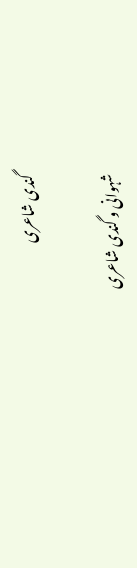گندی شاعری

شہوانی و گندی شاعری